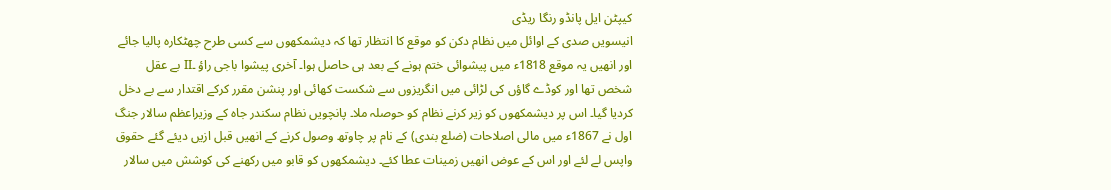کیپٹن ایل پانڈو رنگا ریڈی
انیسویں صدی کے اوائل میں نظام دکن کو موقع کا انتظار تھا کہ دیشمکھوں سے کسی طرح چھٹکارہ پالیا جائے اور انھیں یہ موقع 1818ء میں پیشوائی ختم ہونے کے بعد ہی حاصل ہوا۔ آخری پیشوا باجی راؤ ۔II بے عقل شخص تھا اور کوڈے گاؤں کی لڑائی میں انگریزوں سے شکست کھائی اور پنشن مقرر کرکے اقتدار سے بے دخل کردیا گیا۔ اس پر دیشمکھوں کو زیر کرنے نظام کو حوصلہ ملا۔ پانچویں نظام سکندر جاہ کے وزیراعظم سالار جنگ اول نے 1867ء میں مالی اصلاحات (ضلع بندی) کے نام پر چاوتھ وصول کرنے کے انھیں قبل ازیں دیئے گئے حقوق واپس لے لئے اور اس کے عوض انھیں زمینات عطا کئے۔ دیشمکھوں کو قابو میں رکھنے کی کوشش میں سالار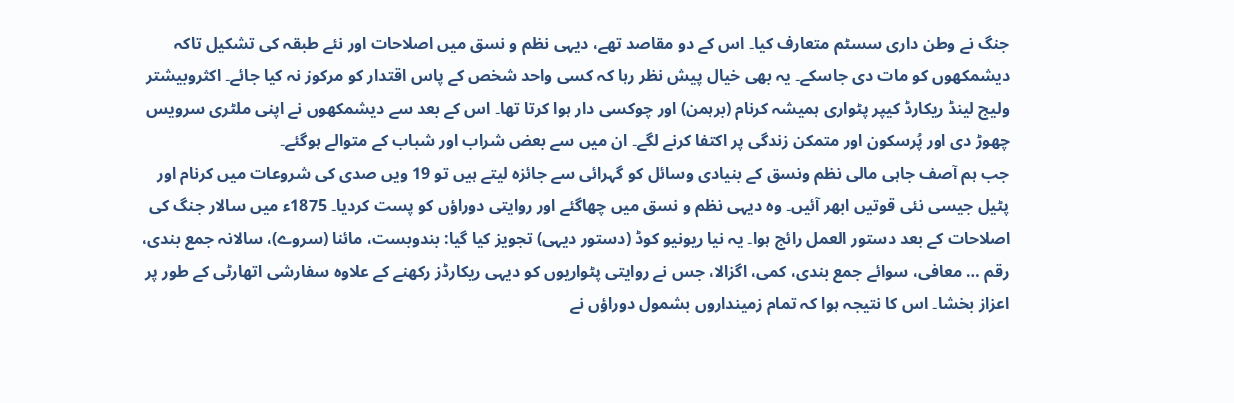جنگ نے وطن داری سسٹم متعارف کیا۔ اس کے دو مقاصد تھے، دیہی نظم و نسق میں اصلاحات اور نئے طبقہ کی تشکیل تاکہ دیشمکھوں کو مات دی جاسکے۔ یہ بھی خیال پیش نظر رہا کہ کسی واحد شخص کے پاس اقتدار کو مرکوز نہ کیا جائے۔ اکثروبیشتر ولیج لینڈ ریکارڈ کیپر پٹواری ہمیشہ کرنام (برہمن) اور چوکسی دار ہوا کرتا تھا۔ اس کے بعد سے دیشمکھوں نے اپنی ملٹری سرویس چھوڑ دی اور پُرسکون اور متمکن زندگی پر اکتفا کرنے لگے۔ ان میں سے بعض شراب اور شباب کے متوالے ہوگئے۔
جب ہم آصف جاہی مالی نظم ونسق کے بنیادی وسائل کو گہرائی سے جائزہ لیتے ہیں تو 19 ویں صدی کی شروعات میں کرنام اور پٹیل جیسی نئی قوتیں ابھر آئیں۔ وہ دیہی نظم و نسق میں چھاگئے اور روایتی دوراؤں کو پست کردیا۔ 1875ء میں سالار جنگ کی اصلاحات کے بعد دستور العمل رائج ہوا۔ یہ نیا ریونیو کوڈ (دستور دیہی) تجویز کیا گیا: بندوبست، مائنا (سروے)، سالانہ جمع بندی، رقم … معافی، سوائے جمع بندی، کمی، اگزالا، جس نے روایتی پٹواریوں کو دیہی ریکارڈز رکھنے کے علاوہ سفارشی اتھارٹی کے طور پر اعزاز بخشا۔ اس کا نتیجہ ہوا کہ تمام زمینداروں بشمول دوراؤں نے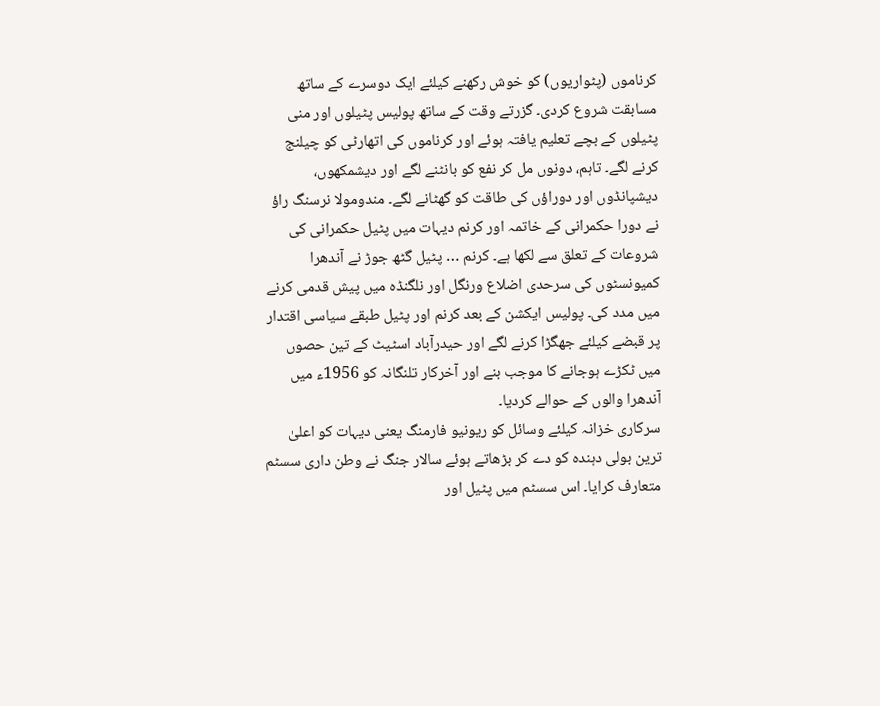کرناموں (پٹواریوں) کو خوش رکھنے کیلئے ایک دوسرے کے ساتھ مسابقت شروع کردی۔ گزرتے وقت کے ساتھ پولیس پٹیلوں اور منی پٹیلوں کے بچے تعلیم یافتہ ہوئے اور کرناموں کی اتھارٹی کو چیلنج کرنے لگے۔ تاہم، دونوں مل کر نفع کو بانٹنے لگے اور دیشمکھوں، دیشپانڈوں اور دوراؤں کی طاقت کو گھٹانے لگے۔ مندومولا نرسنگ راؤ نے دورا حکمرانی کے خاتمہ اور کرنم دیہات میں پٹیل حکمرانی کی شروعات کے تعلق سے لکھا ہے۔ کرنم … پٹیل گٹھ جوڑ نے آندھرا کمیونسٹوں کی سرحدی اضلاع ورنگل اور نلگنڈہ میں پیش قدمی کرنے میں مدد کی۔ پولیس ایکشن کے بعد کرنم اور پٹیل طبقے سیاسی اقتدار پر قبضے کیلئے جھگڑا کرنے لگے اور حیدرآباد اسٹیٹ کے تین حصوں میں ٹکڑے ہوجانے کا موجب بنے اور آخرکار تلنگانہ کو 1956ء میں آندھرا والوں کے حوالے کردیا۔
سرکاری خزانہ کیلئے وسائل کو ریونیو فارمنگ یعنی دیہات کو اعلیٰ ترین بولی دہندہ کو دے کر بڑھاتے ہوئے سالار جنگ نے وطن داری سسٹم متعارف کرایا۔ اس سسٹم میں پٹیل اور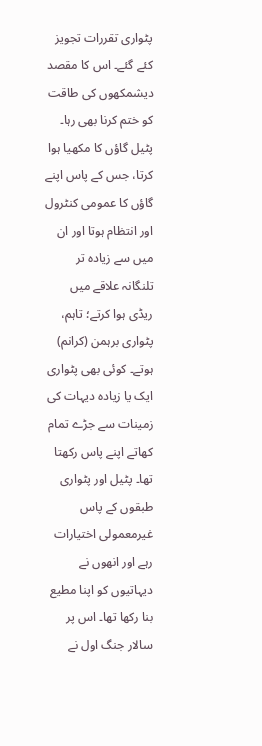پٹواری تقررات تجویز کئے گئے۔ اس کا مقصد دیشمکھوں کی طاقت کو ختم کرنا بھی رہا۔ پٹیل گاؤں کا مکھیا ہوا کرتا، جس کے پاس اپنے گاؤں کا عمومی کنٹرول اور انتظام ہوتا اور ان میں سے زیادہ تر تلنگانہ علاقے میں ریڈی ہوا کرتے؛ تاہم، پٹواری برہمن (کرانم) ہوتے۔ کوئی بھی پٹواری ایک یا زیادہ دیہات کی زمینات سے جڑے تمام کھاتے اپنے پاس رکھتا تھا۔ پٹیل اور پٹواری طبقوں کے پاس غیرمعمولی اختیارات رہے اور انھوں نے دیہاتیوں کو اپنا مطیع بنا رکھا تھا۔ اس پر سالار جنگ اول نے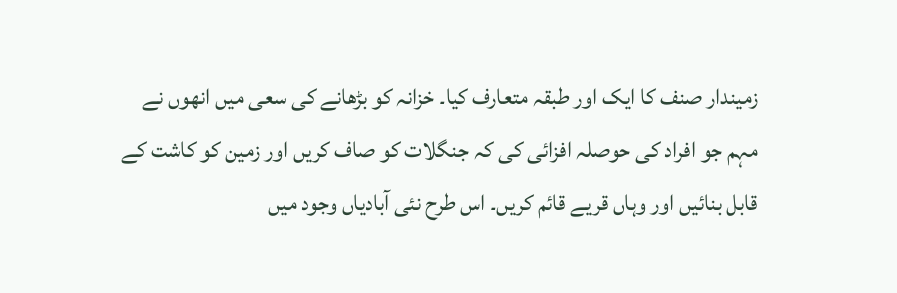زمیندار صنف کا ایک اور طبقہ متعارف کیا۔ خزانہ کو بڑھانے کی سعی میں انھوں نے مہم جو افراد کی حوصلہ افزائی کی کہ جنگلات کو صاف کریں اور زمین کو کاشت کے قابل بنائیں اور وہاں قریے قائم کریں۔ اس طرح نئی آبادیاں وجود میں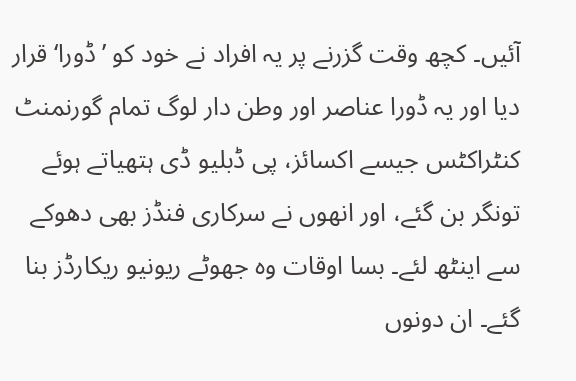آئیں۔ کچھ وقت گزرنے پر یہ افراد نے خود کو ’ڈورا‘ قرار دیا اور یہ ڈورا عناصر اور وطن دار لوگ تمام گورنمنٹ کنٹراکٹس جیسے اکسائز، پی ڈبلیو ڈی ہتھیاتے ہوئے تونگر بن گئے، اور انھوں نے سرکاری فنڈز بھی دھوکے سے اینٹھ لئے۔ بسا اوقات وہ جھوٹے ریونیو ریکارڈز بنا گئے۔ ان دونوں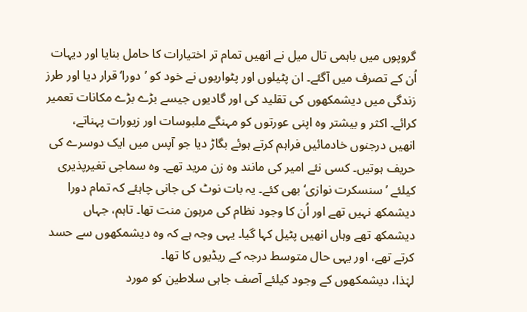گروپوں میں باہمی تال میل نے انھیں تمام تر اختیارات کا حامل بنایا اور دیہات اُن کے تصرف میں آگئے۔ ان پٹیلوں اور پٹواریوں نے خود کو ’دورا‘ قرار دیا اور طرز زندگی میں دیشمکھوں کی تقلید کی اور گادیوں جیسے بڑے بڑے مکانات تعمیر کرائے۔ اکثر و بیشتر وہ اپنی عورتوں کو مہنگے ملبوسات اور زیورات پہناتے، انھیں درجنوں خادمائیں فراہم کرتے ہوئے بگاڑ دیا جو آپس میں ایک دوسرے کی حریف ہوتیں۔ کسی نئے امیر کی مانند وہ زن مرید تھے۔ وہ سماجی تغیرپذیری کیلئے ’سنسکرت نوازی‘ بھی کئے۔ یہ بات نوٹ کی جانی چاہئے کہ تمام دورا دیشمکھ نہیں تھے اور اُن کا وجود نظام کی مرہون منت تھا۔ تاہم، جہاں دیشمکھ تھے وہاں انھیں پٹیل کہا گیا۔ یہی وجہ ہے کہ وہ دیشمکھوں سے حسد کرتے تھے، اور یہی حال متوسط درجہ کے ریڈیوں کا تھا۔
لہٰذا، دیشمکھوں کے وجود کیلئے آصف جاہی سلاطین کو مورد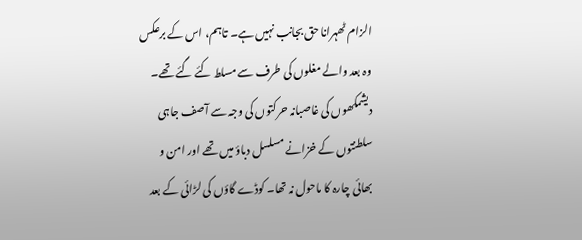الزام ٹھہرانا حق بجانب نہیں ہے۔ تاہم، اس کے برعکس وہ بعد والے مغلوں کی طرف سے مسلط کئے گئے تھے۔ دیشمکھوں کی غاصبانہ حرکتوں کی وجہ سے آصف جاہی سلطنتوں کے خزانے مسلسل دباؤ میں تھے اور امن و بھائی چارہ کا ماحول نہ تھا۔ کوڈے گاؤں کی لڑائی کے بعد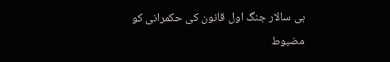ہی سالار جنگ اول قانون کی حکمرانی کو مضبوط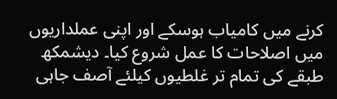کرنے میں کامیاب ہوسکے اور اپنی عملداریوں میں اصلاحات کا عمل شروع کیا۔ دیشمکھ طبقے کی تمام تر غلطیوں کیلئے آصف جاہی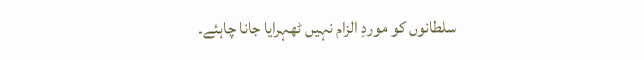سلطانوں کو موردِ الزام نہیں ٹھہرایا جانا چاہئے۔